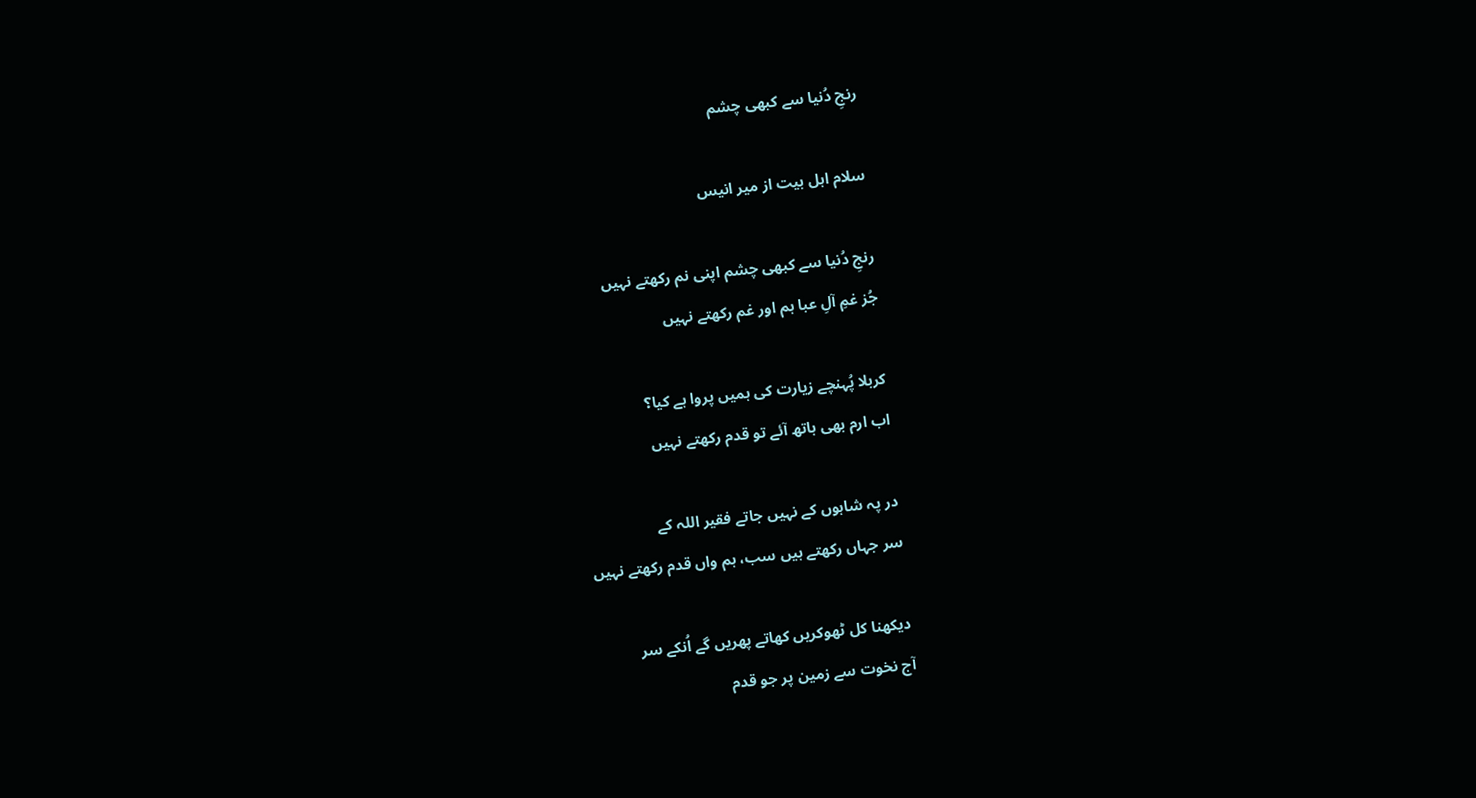رنجِ دُنیا سے کبھی چشم

سلام اہل بیت از میر انیس

رنجِ دُنیا سے کبھی چشم اپنی نم رکھتے نہیں
جُز غمِ آلِ عبا ہم اور غم رکھتے نہیں

کربلا پُہنچے زیارت کی ہمیں پروا ہے کیا؟
اب ارم بھی ہاتھ آئے تو قدم رکھتے نہیں

در پہ شاہوں کے نہیں جاتے فقیر اللہ کے
سر جہاں رکھتے ہیں سب، ہم واں قدم رکھتے نہیں

دیکھنا کل ٹھوکریں کھاتے پھریں گے اُنکے سر
آج نخوت سے زمین پر جو قدم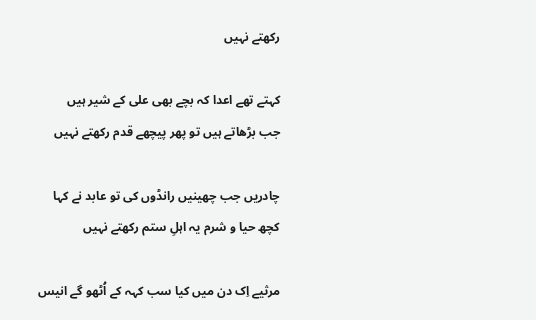رکھتے نہیں

کہتے تھے اعدا کہ بچے بھی علی کے شیر ہیں
جب بڑھاتے ہیں تو پھر پیچھے قدم رکھتے نہیں

چادریں جب چھینیں رانڈوں کی تو عابد نے کہا
کچھ حیا و شرم یہ اہلِ ستم رکھتے نہیں

مرثیے اِک دن میں کیا سب کہہ کے اُٹھو گے انیس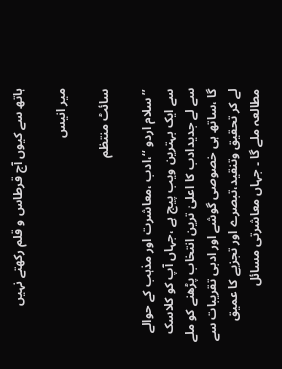ہاتھ سے کیوں آج قرطاس و قلم رکھتے نہیں

میر انیس

سائٹ منتظم

’’سلام اردو ‘‘،ادب ،معاشرت اور مذہب کے حوالے سے ایک بہترین ویب پیج ہے ،جہاں آپ کو کلاسک سے لے جدیدادب کا اعلیٰ ترین انتخاب پڑھنے کو ملے گا ،ساتھ ہی خصوصی گوشے اور ادبی تقریبات سے لے کر تحقیق وتنقید،تبصرے اور تجزیے کا عمیق مطالعہ ملے گا ۔ جہاں معاشرتی مسائل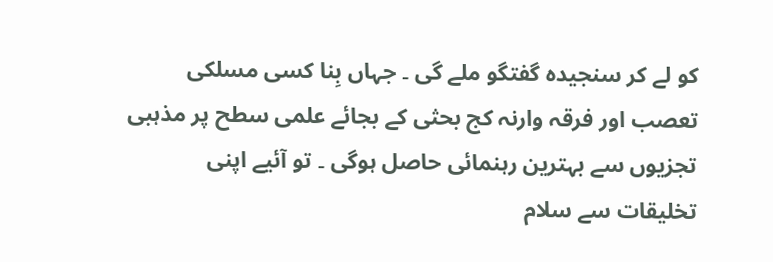کو لے کر سنجیدہ گفتگو ملے گی ۔ جہاں بِنا کسی مسلکی تعصب اور فرقہ وارنہ کج بحثی کے بجائے علمی سطح پر مذہبی تجزیوں سے بہترین رہنمائی حاصل ہوگی ۔ تو آئیے اپنی تخلیقات سے سلام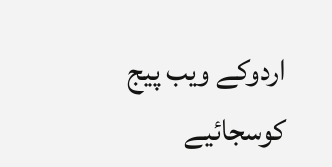اردوکے ویب پیج کوسجائیے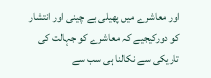اور معاشرے میں پھیلی بے چینی اور انتشار کو دورکیجیے کہ معاشرے کو جہالت کی تاریکی سے نکالنا ہی سب سے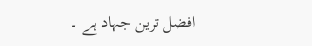افضل ترین جہاد ہے ۔